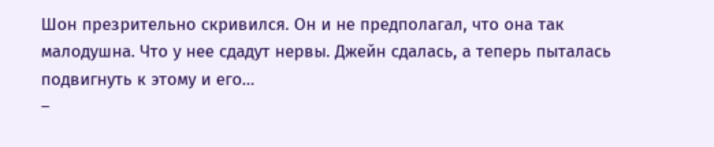Шон презрительно скривился. Он и не предполагал, что она так малодушна. Что у нее сдадут нервы. Джейн сдалась, а теперь пыталась подвигнуть к этому и его…
–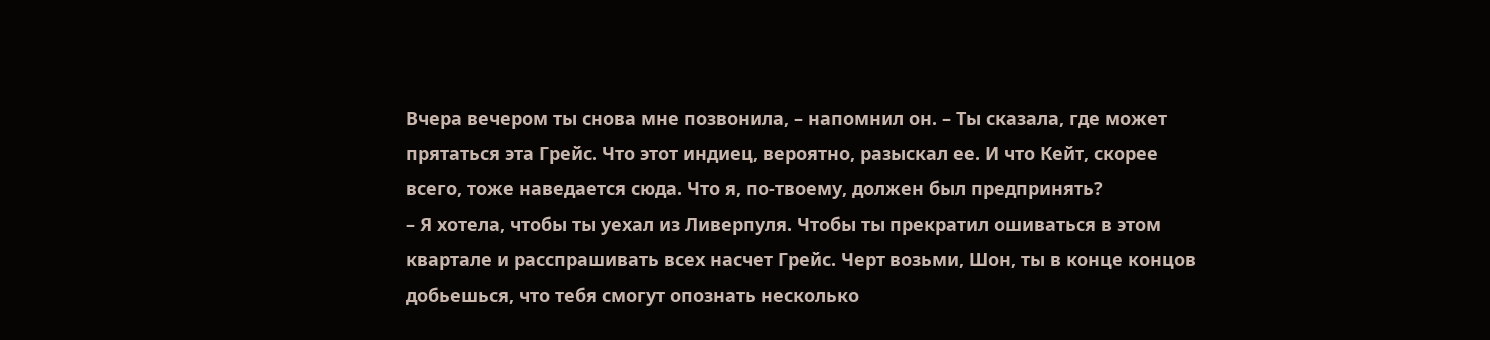Вчера вечером ты снова мне позвонила, – напомнил он. – Ты сказала, где может прятаться эта Грейс. Что этот индиец, вероятно, разыскал ее. И что Кейт, скорее всего, тоже наведается сюда. Что я, по-твоему, должен был предпринять?
– Я хотела, чтобы ты уехал из Ливерпуля. Чтобы ты прекратил ошиваться в этом квартале и расспрашивать всех насчет Грейс. Черт возьми, Шон, ты в конце концов добьешься, что тебя смогут опознать несколько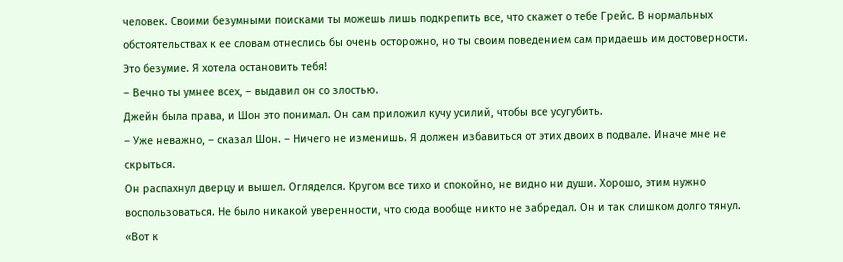человек. Своими безумными поисками ты можешь лишь подкрепить все, что скажет о тебе Грейс. В нормальных обстоятельствах к ее словам отнеслись бы очень осторожно, но ты своим поведением сам придаешь им достоверности. Это безумие. Я хотела остановить тебя!
– Вечно ты умнее всех, – выдавил он со злостью.
Джейн была права, и Шон это понимал. Он сам приложил кучу усилий, чтобы все усугубить.
– Уже неважно, – сказал Шон. – Ничего не изменишь. Я должен избавиться от этих двоих в подвале. Иначе мне не скрыться.
Он распахнул дверцу и вышел. Огляделся. Кругом все тихо и спокойно, не видно ни души. Хорошо, этим нужно воспользоваться. Не было никакой уверенности, что сюда вообще никто не забредал. Он и так слишком долго тянул.
«Вот к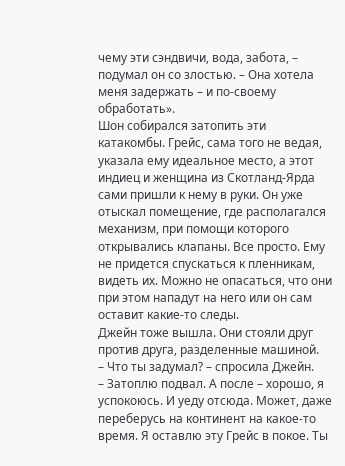чему эти сэндвичи, вода, забота, – подумал он со злостью. – Она хотела меня задержать – и по-своему обработать».
Шон собирался затопить эти катакомбы. Грейс, сама того не ведая, указала ему идеальное место, а этот индиец и женщина из Скотланд-Ярда сами пришли к нему в руки. Он уже отыскал помещение, где располагался механизм, при помощи которого открывались клапаны. Все просто. Ему не придется спускаться к пленникам, видеть их. Можно не опасаться, что они при этом нападут на него или он сам оставит какие-то следы.
Джейн тоже вышла. Они стояли друг против друга, разделенные машиной.
– Что ты задумал? – спросила Джейн.
– Затоплю подвал. А после – хорошо, я успокоюсь. И уеду отсюда. Может, даже переберусь на континент на какое-то время. Я оставлю эту Грейс в покое. Ты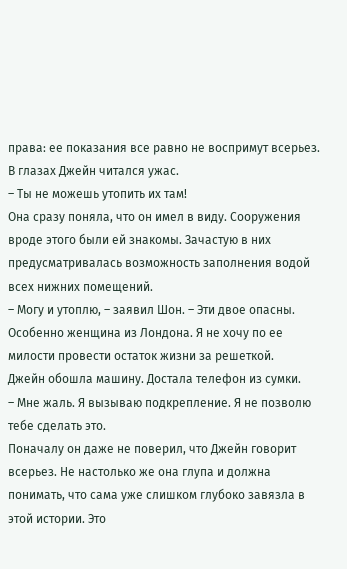права: ее показания все равно не воспримут всерьез.
В глазах Джейн читался ужас.
– Ты не можешь утопить их там!
Она сразу поняла, что он имел в виду. Сооружения вроде этого были ей знакомы. Зачастую в них предусматривалась возможность заполнения водой всех нижних помещений.
– Могу и утоплю, – заявил Шон. – Эти двое опасны. Особенно женщина из Лондона. Я не хочу по ее милости провести остаток жизни за решеткой.
Джейн обошла машину. Достала телефон из сумки.
– Мне жаль. Я вызываю подкрепление. Я не позволю тебе сделать это.
Поначалу он даже не поверил, что Джейн говорит всерьез. Не настолько же она глупа и должна понимать, что сама уже слишком глубоко завязла в этой истории. Это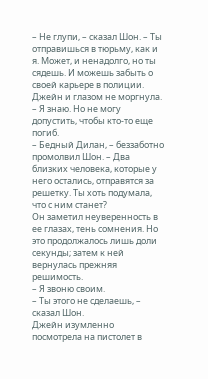– Не глупи, – сказал Шон. – Ты отправишься в тюрьму, как и я. Может, и ненадолго, но ты сядешь. И можешь забыть о своей карьере в полиции.
Джейн и глазом не моргнула.
– Я знаю. Но не могу допустить, чтобы кто-то еще погиб.
– Бедный Дилан, – беззаботно промолвил Шон. – Два близких человека, которые у него остались, отправятся за решетку. Ты хоть подумала, что с ним станет?
Он заметил неуверенность в ее глазах, тень сомнения. Но это продолжалось лишь доли секунды; затем к ней вернулась прежняя решимость.
– Я звоню своим.
– Ты этого не сделаешь, – сказал Шон.
Джейн изумленно посмотрела на пистолет в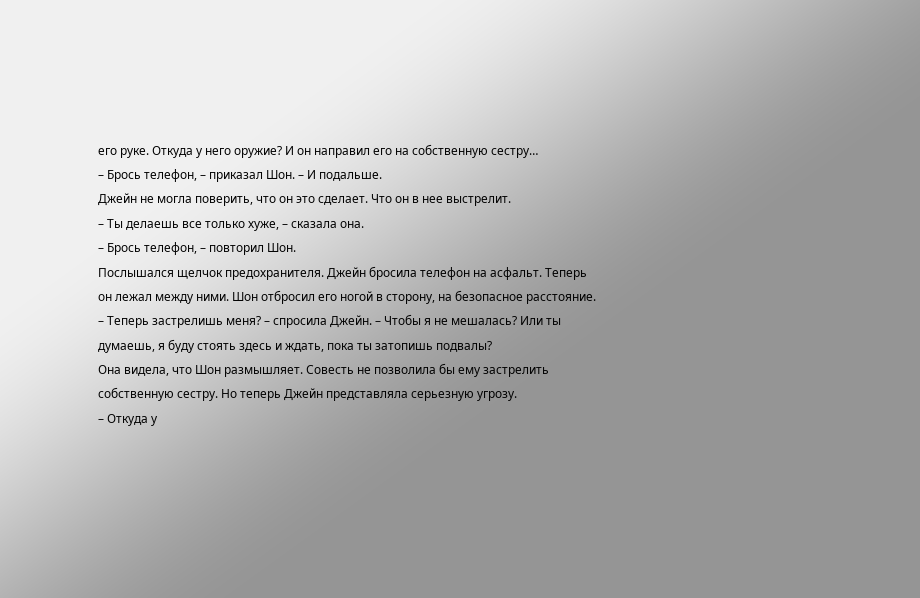его руке. Откуда у него оружие? И он направил его на собственную сестру…
– Брось телефон, – приказал Шон. – И подальше.
Джейн не могла поверить, что он это сделает. Что он в нее выстрелит.
– Ты делаешь все только хуже, – сказала она.
– Брось телефон, – повторил Шон.
Послышался щелчок предохранителя. Джейн бросила телефон на асфальт. Теперь он лежал между ними. Шон отбросил его ногой в сторону, на безопасное расстояние.
– Теперь застрелишь меня? – спросила Джейн. – Чтобы я не мешалась? Или ты думаешь, я буду стоять здесь и ждать, пока ты затопишь подвалы?
Она видела, что Шон размышляет. Совесть не позволила бы ему застрелить собственную сестру. Но теперь Джейн представляла серьезную угрозу.
– Откуда у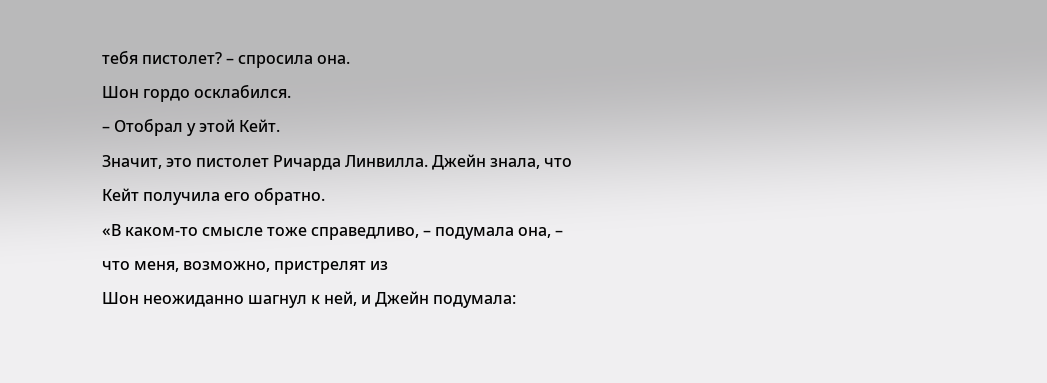тебя пистолет? – спросила она.
Шон гордо осклабился.
– Отобрал у этой Кейт.
Значит, это пистолет Ричарда Линвилла. Джейн знала, что Кейт получила его обратно.
«В каком-то смысле тоже справедливо, – подумала она, – что меня, возможно, пристрелят из
Шон неожиданно шагнул к ней, и Джейн подумала: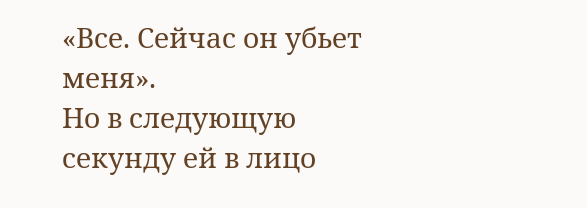«Все. Сейчас он убьет меня».
Но в следующую секунду ей в лицо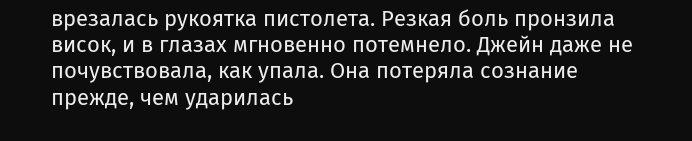врезалась рукоятка пистолета. Резкая боль пронзила висок, и в глазах мгновенно потемнело. Джейн даже не почувствовала, как упала. Она потеряла сознание прежде, чем ударилась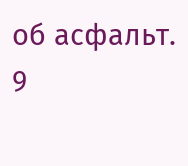об асфальт.
9